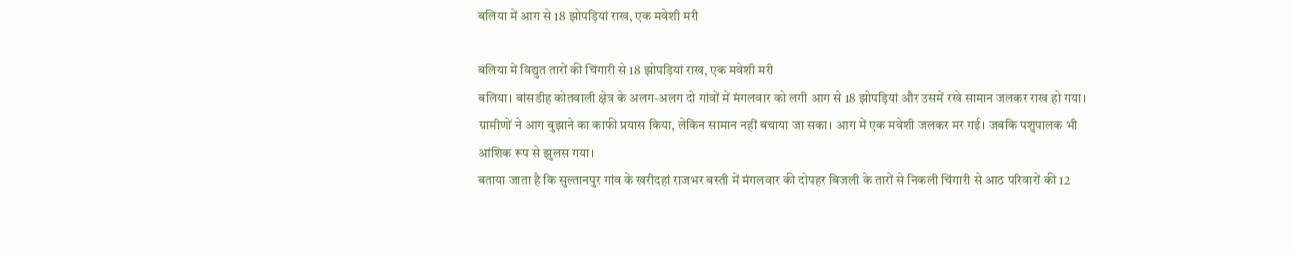बलिया में आग से 18 झोपड़ियां राख, एक मवेशी मरी

बलिया में विद्युत तारों की चिंगारी से 18 झोपड़ियां राख, एक मवेशी मरी
बलिया। बांसडीह कोतवाली क्षेत्र के अलग-अलग दो गांवों में मंगलवार को लगी आग से 18 झोपड़ियां और उसमें रखे सामान जलकर राख हो गया। ग्रामीणों ने आग बुझाने का काफी प्रयास किया, लेकिन सामान नहीं बचाया जा सका। आग में एक मवेशी जलकर मर गई। जबकि पशुपालक भी आंशिक रूप से झुलस गया।
बताया जाता है कि सुल्तानपुर गांव के खरीदहां राजभर बस्ती में मंगलवार की दोपहर बिजली के तारों से निकली चिंगारी से आठ परिवारों की 12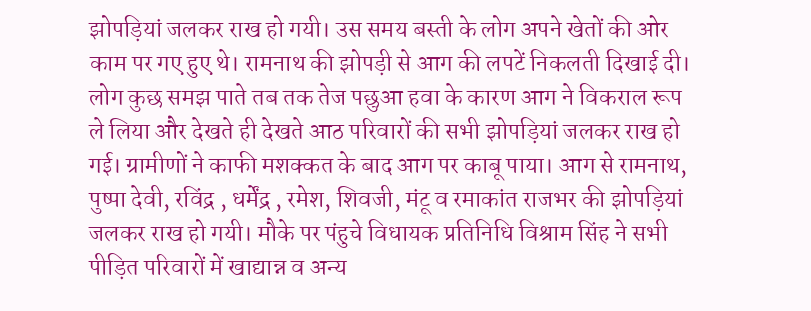झोपड़ियां जलकर राख हो गयी। उस समय बस्ती के लोग अपने खेतों की ओर काम पर गए हुए थे। रामनाथ की झोपड़ी से आग की लपटें निकलती दिखाई दी। लोग कुछ समझ पाते तब तक तेज पछुआ हवा के कारण आग ने विकराल रूप ले लिया और देखते ही देखते आठ परिवारों की सभी झोपड़ियां जलकर राख हो गई। ग्रामीणों ने काफी मशक्कत के बाद आग पर काबू पाया। आग से रामनाथ, पुष्पा देवी, रविंद्र , धर्मेंद्र , रमेश, शिवजी, मंटू व रमाकांत राजभर की झोपड़ियां जलकर राख हो गयी। मौके पर पंहुचे विधायक प्रतिनिधि विश्राम सिंह ने सभी पीड़ित परिवारों में खाद्यान्न व अन्य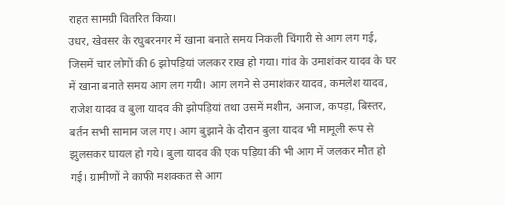राहत सामग्री वितरित किया।
उधर, खेवसर के रघुबरनगर में खाना बनाते समय निकली चिंगारी से आग लग गई, जिसमें चार लोगों की 6 झोपड़ियां जलकर राख हो गया। गांव के उमाशंकर यादव के घर में खाना बनाते समय आग लग गयी। आग लगने से उमाशंकर यादव, कमलेश यादव, राजेश यादव व बुला यादव की झोपड़ियां तथा उसमें मशीन, अनाज, कपड़ा, बिस्तर, बर्तन सभी सामान जल गए। आग बुझाने के दौरान बुला यादव भी मामूली रूप से झुलसकर घायल हो गये। बुला यादव की एक पड़िया की भी आग में जलकर मौत हो गई। ग्रामीणों ने काफी मशक्कत से आग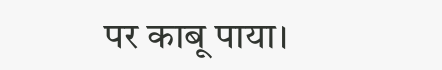पर काबू पाया।